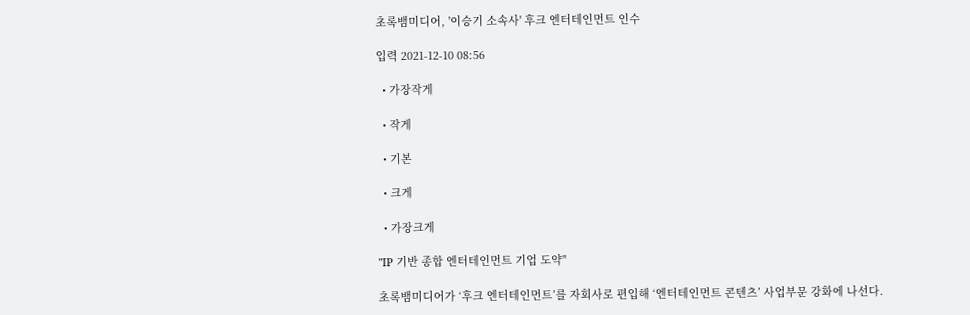초록뱀미디어, '이승기 소속사' 후크 엔터테인먼트 인수

입력 2021-12-10 08:56

  • 가장작게

  • 작게

  • 기본

  • 크게

  • 가장크게

"IP 기반 종합 엔터테인먼트 기업 도약"

초록뱀미디어가 ‘후크 엔터테인먼트’를 자회사로 편입해 ‘엔터테인먼트 콘텐츠’ 사업부문 강화에 나선다.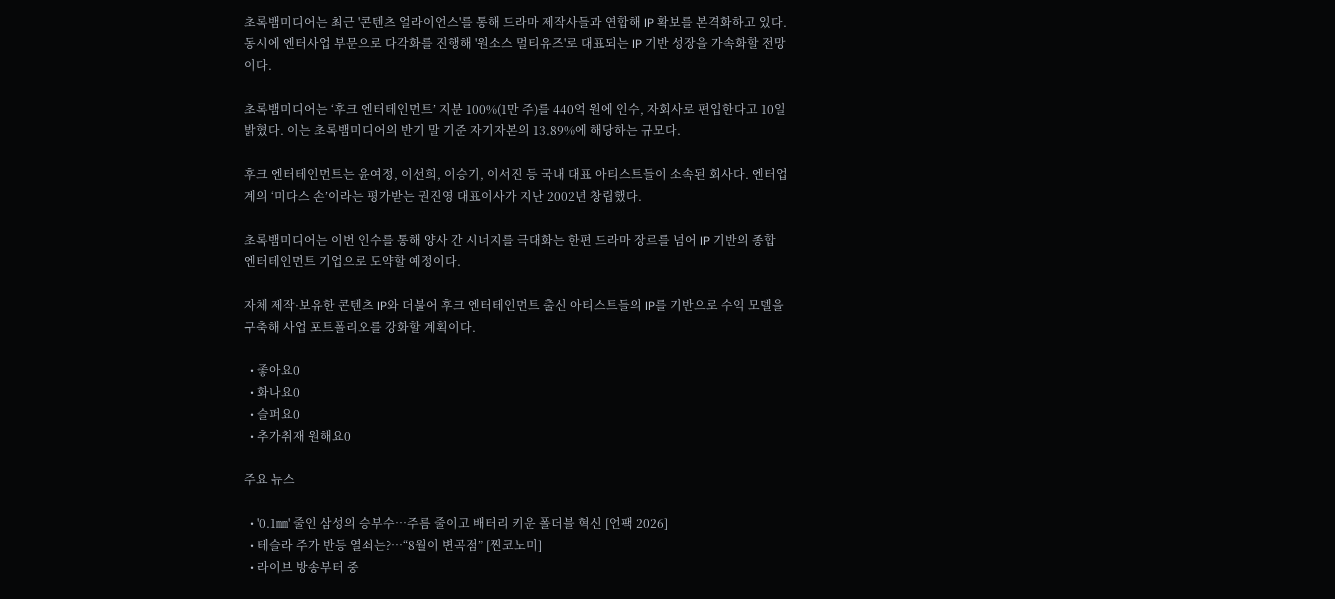초록뱀미디어는 최근 '콘텐츠 얼라이언스'를 통해 드라마 제작사들과 연합해 IP 확보를 본격화하고 있다. 동시에 엔터사업 부문으로 다각화를 진행해 '원소스 멀티유즈'로 대표되는 IP 기반 성장을 가속화할 전망이다.

초록뱀미디어는 ‘후크 엔터테인먼트’ 지분 100%(1만 주)를 440억 원에 인수, 자회사로 편입한다고 10일 밝혔다. 이는 초록뱀미디어의 반기 말 기준 자기자본의 13.89%에 해당하는 규모다.

후크 엔터테인먼트는 윤여정, 이선희, 이승기, 이서진 등 국내 대표 아티스트들이 소속된 회사다. 엔터업계의 ‘미다스 손’이라는 평가받는 권진영 대표이사가 지난 2002년 창립했다.

초록뱀미디어는 이번 인수를 통해 양사 간 시너지를 극대화는 한편 드라마 장르를 넘어 IP 기반의 종합 엔터테인먼트 기업으로 도약할 예정이다.

자체 제작·보유한 콘텐츠 IP와 더불어 후크 엔터테인먼트 출신 아티스트들의 IP를 기반으로 수익 모델을 구축해 사업 포트폴리오를 강화할 계획이다.

  • 좋아요0
  • 화나요0
  • 슬퍼요0
  • 추가취재 원해요0

주요 뉴스

  • '0.1㎜' 줄인 삼성의 승부수…주름 줄이고 배터리 키운 폴더블 혁신 [언팩 2026]
  • 테슬라 주가 반등 열쇠는?⋯“8월이 변곡점” [찐코노미]
  • 라이브 방송부터 중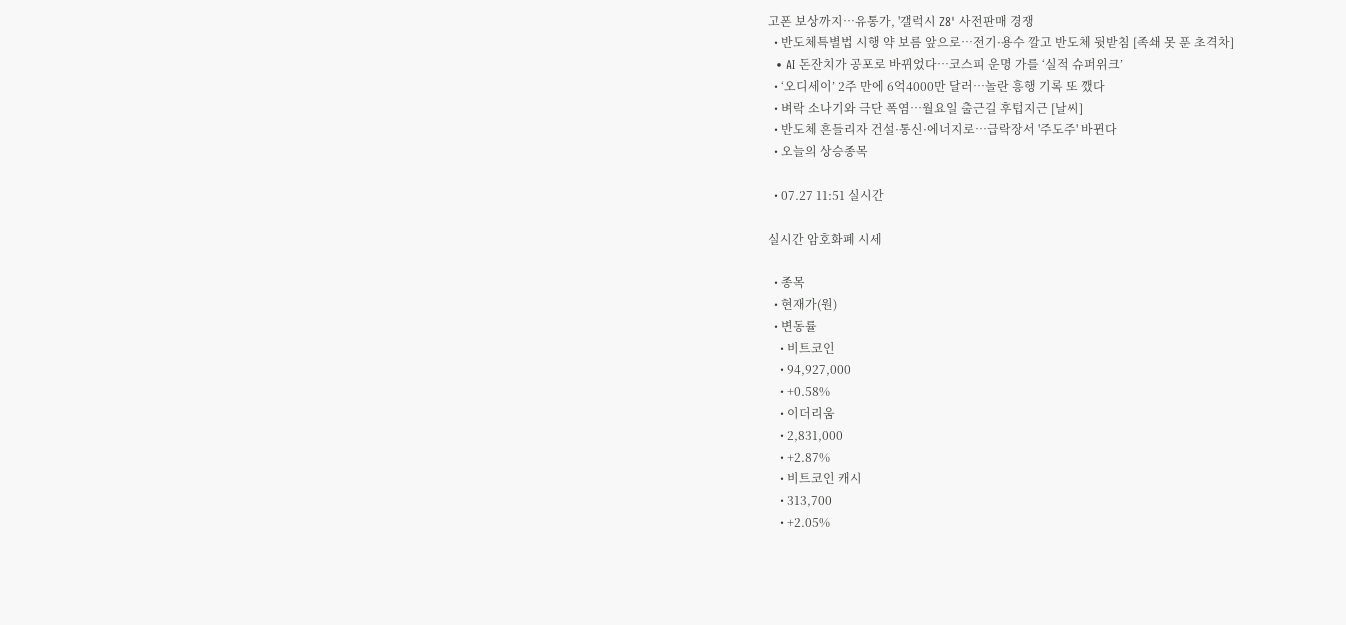고폰 보상까지…유통가, '갤럭시 Z8' 사전판매 경쟁
  • 반도체특별법 시행 약 보름 앞으로…전기·용수 깔고 반도체 뒷받침 [족쇄 못 푼 초격차]
  • AI 돈잔치가 공포로 바뀌었다…코스피 운명 가를 ‘실적 슈퍼위크’
  • ‘오디세이’ 2주 만에 6억4000만 달러…놀란 흥행 기록 또 깼다
  • 벼락 소나기와 극단 폭염…월요일 출근길 후텁지근 [날씨]
  • 반도체 흔들리자 건설·통신·에너지로…급락장서 '주도주' 바뀐다
  • 오늘의 상승종목

  • 07.27 11:51 실시간

실시간 암호화폐 시세

  • 종목
  • 현재가(원)
  • 변동률
    • 비트코인
    • 94,927,000
    • +0.58%
    • 이더리움
    • 2,831,000
    • +2.87%
    • 비트코인 캐시
    • 313,700
    • +2.05%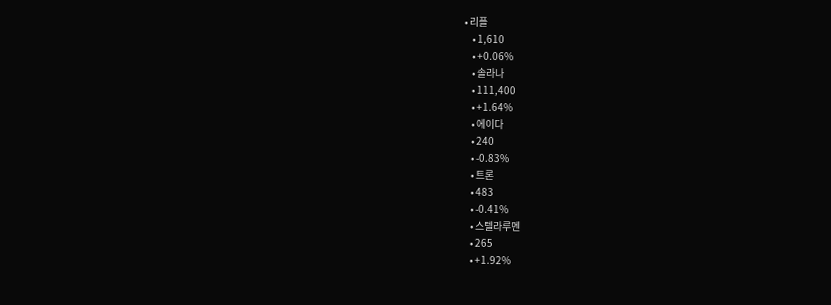• 리플
    • 1,610
    • +0.06%
    • 솔라나
    • 111,400
    • +1.64%
    • 에이다
    • 240
    • -0.83%
    • 트론
    • 483
    • -0.41%
    • 스텔라루멘
    • 265
    • +1.92%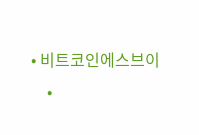• 비트코인에스브이
    •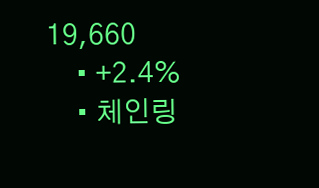19,660
    • +2.4%
    • 체인링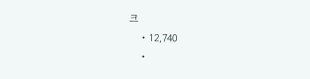크
    • 12,740
    •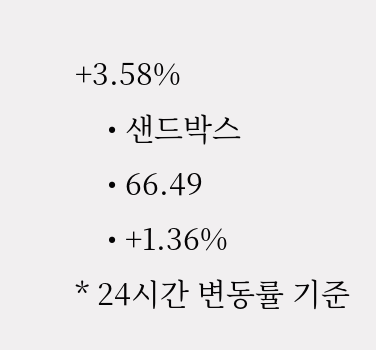+3.58%
    • 샌드박스
    • 66.49
    • +1.36%
* 24시간 변동률 기준